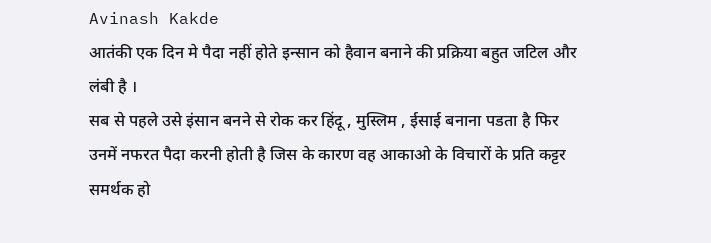Avinash Kakde
आतंकी एक दिन मे पैदा नहीं होते इन्सान को हैवान बनाने की प्रक्रिया बहुत जटिल और लंबी है ।
सब से पहले उसे इंसान बनने से रोक कर हिंदू , मुस्लिम , ईसाई बनाना पडता है फिर उनमें नफरत पैदा करनी होती है जिस के कारण वह आकाओ के विचारों के प्रति कट्टर समर्थक हो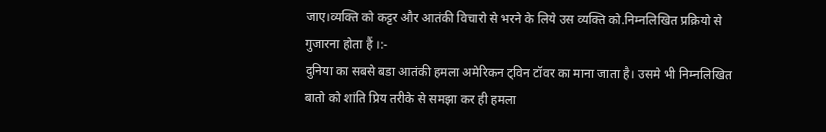जाए।व्यक्ति को कट्टर और आतंकी विचारो से भरने के लिये उस व्यक्ति को.निम्नलिखित प्रक्रियो से गुजारना होता हैं ।:-
दुनिया का सबसे बडा आतंकी हमला अमेरिकन ट्विन टॉवर का माना जाता है। उसमे भी निम्नलिखित बातो को शांति प्रिय तरीके से समझा कर ही हमला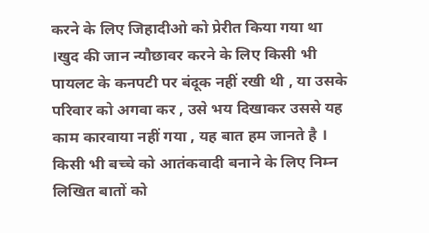करने के लिए जिहादीओ को प्रेरीत किया गया था ।खुद की जान न्यौछावर करने के लिए किसी भी पायलट के कनपटी पर बंदूक नहीं रखी थी , या उसके परिवार को अगवा कर , उसे भय दिखाकर उससे यह काम कारवाया नहीं गया , यह बात हम जानते है ।
किसी भी बच्चे को आतंकवादी बनाने के लिए निम्न लिखित बातों को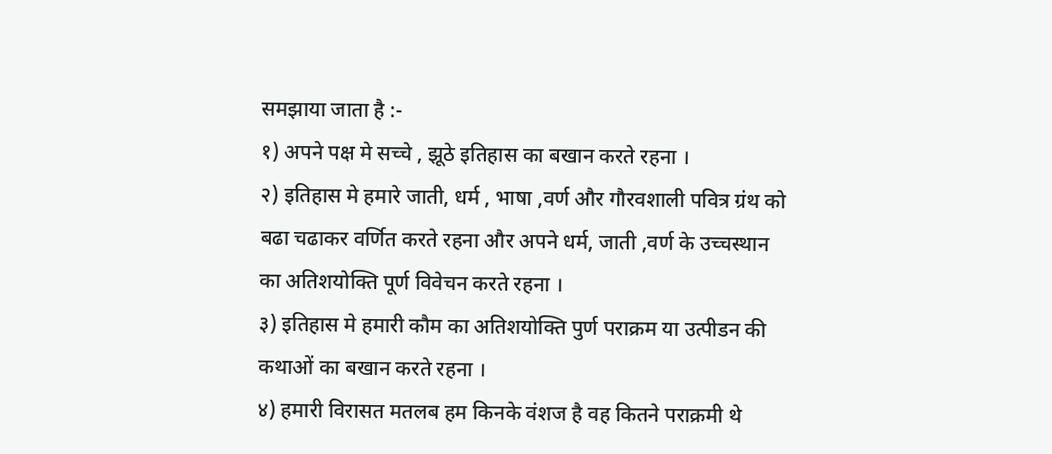समझाया जाता है :-
१) अपने पक्ष मे सच्चे , झूठे इतिहास का बखान करते रहना ।
२) इतिहास मे हमारे जाती, धर्म , भाषा ,वर्ण और गौरवशाली पवित्र ग्रंथ को बढा चढाकर वर्णित करते रहना और अपने धर्म, जाती ,वर्ण के उच्चस्थान का अतिशयोक्ति पूर्ण विवेचन करते रहना ।
३) इतिहास मे हमारी कौम का अतिशयोक्ति पुर्ण पराक्रम या उत्पीडन की कथाओं का बखान करते रहना ।
४) हमारी विरासत मतलब हम किनके वंशज है वह कितने पराक्रमी थे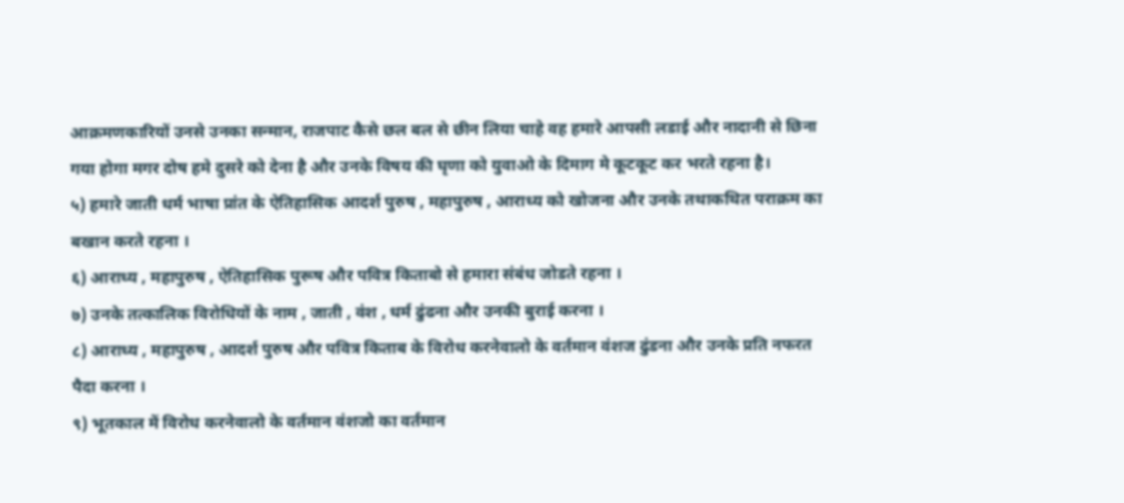आक्रमणकारियों उनसे उनका सन्मान, राजपाट कैसे छल बल से छीन लिया चाहे वह हमारे आपसी लडाई और नादानी से छिना गया होगा मगर दोष हमे दुसरे को देना है और उनके विषय की घृणा को युवाओ के दिमाग मे कूटकूट कर भरते रहना है।
५) हमारे जाती धर्म भाषा प्रांत के ऐतिहासिक आदर्श पुरुष , महापुरुष , आराध्य को खोजना और उनके तथाकथित पराक्रम का बखान करते रहना ।
६) आराध्य , महापुरुष , ऐतिहासिक पुरूष और पवित्र किताबो से हमारा संबंध जोडते रहना ।
७) उनके तत्कालिक विरोधियों के नाम , जाती , वंश , धर्म ढुंढना और उनकी बुराई करना ।
८) आराध्य , महापुरुष , आदर्श पुरुष और पवित्र किताब के विरोध करनेवालो के वर्तमान वंशज ढुंडना और उनके प्रति नफरत पैदा करना ।
९) भूतकाल में विरोध करनेवालो के वर्तमान वंशजो का वर्तमान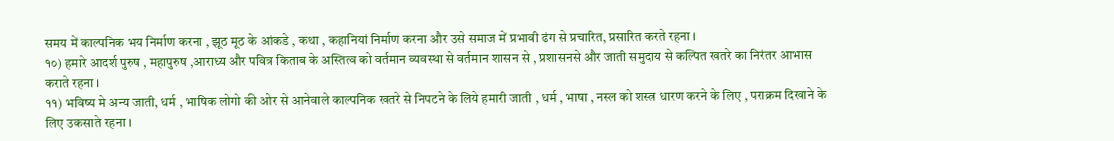समय में काल्पनिक भय निर्माण करना , झूठ मूठ के आंकडे , कथा , कहानियां निर्माण करना और उसे समाज में प्रभावी ढंग से प्रचारित, प्रसारित करते रहना ।
१०) हमारे आदर्श पुरुष , महापुरुष ,आराध्य और पवित्र किताब के अस्तित्व को वर्तमान व्यवस्था से वर्तमान शासन से , प्रशासनसे और जाती समुदाय से कल्पित खतरे का निरंतर आभास कराते रहना ।
११) भविष्य मे अन्य जाती, धर्म , भाषिक लोगो की ओर से आनेवाले काल्पनिक खतरे से निपटने के लिये हमारी जाती , धर्म , भाषा , नस्ल को शस्त्र धारण करने के लिए , पराक्रम दिखाने के लिए उकसाते रहना ।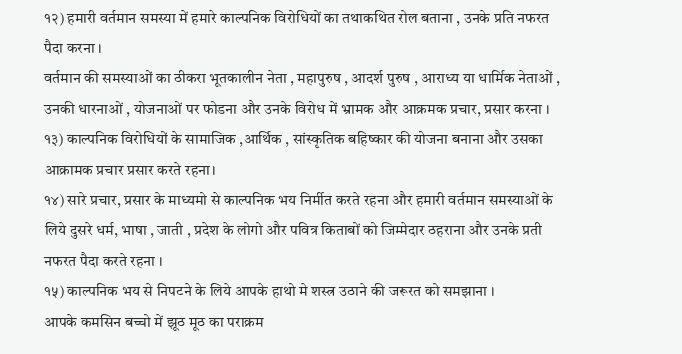१२) हमारी वर्तमान समस्या में हमारे काल्पनिक विरोधियों का तथाकथित रोल बताना , उनके प्रति नफरत पैदा करना ।
वर्तमान की समस्याओं का ठीकरा भूतकालीन नेता , महापुरुष , आदर्श पुरुष , आराध्य या धार्मिक नेताओं , उनकी धारनाओं , योजनाओं पर फोडना और उनके विरोध में भ्रामक और आक्रमक प्रचार, प्रसार करना ।
१३) काल्पनिक विरोधियों के सामाजिक ,आर्थिक , सांस्कृतिक बहिष्कार की योजना बनाना और उसका आक्रामक प्रचार प्रसार करते रहना।
१४) सारे प्रचार, प्रसार के माध्यमो से काल्पनिक भय निर्मीत करते रहना और हमारी वर्तमान समस्याओं के लिये दुसरे धर्म, भाषा , जाती , प्रदेश के लोगो और पवित्र किताबों को जिम्मेदार ठहराना और उनके प्रती नफरत पैदा करते रहना ।
१५) काल्पनिक भय से निपटने के लिये आपके हाथो मे शस्त्र उठाने की जरूरत को समझाना ।
आपके कमसिन बच्चो में झूठ मूठ का पराक्रम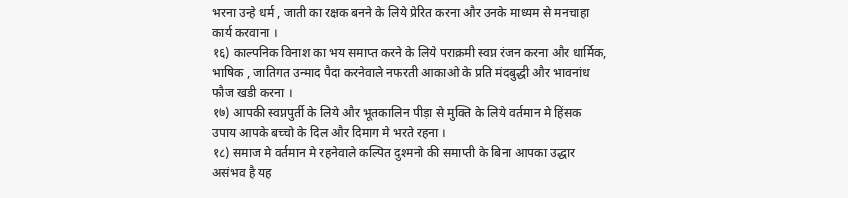भरना उन्हे धर्म , जाती का रक्षक बनने के लिये प्रेरित करना और उनके माध्यम से मनचाहा कार्य करवाना ।
१६) काल्पनिक विनाश का भय समाप्त करने के लिये पराक्रमी स्वप्न रंजन करना और धार्मिक, भाषिक , जातिगत उन्माद पैदा करनेवाले नफरती आकाओ के प्रति मंदबुद्धी और भावनांध फौज खडी करना ।
१७) आपकी स्वप्नपुर्ती के लिये और भूतकालिन पीड़ा से मुक्ति के लिये वर्तमान मे हिंसक उपाय आपके बच्चो के दिल और दिमाग मे भरते रहना ।
१८) समाज मे वर्तमान मे रहनेवाले कल्पित दुश्मनो की समाप्ती के बिना आपका उद्धार असंभव है यह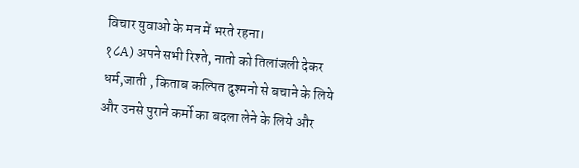विचार युवाओ के मन में भरते रहना।
१८A) अपने सभी रिश्ते, नातो को तिलांजली देकर धर्म,जाती , किताब कल्पित दुश्मनो से बचाने के लिये और उनसे पुराने कर्मो का बदला लेने के लिये और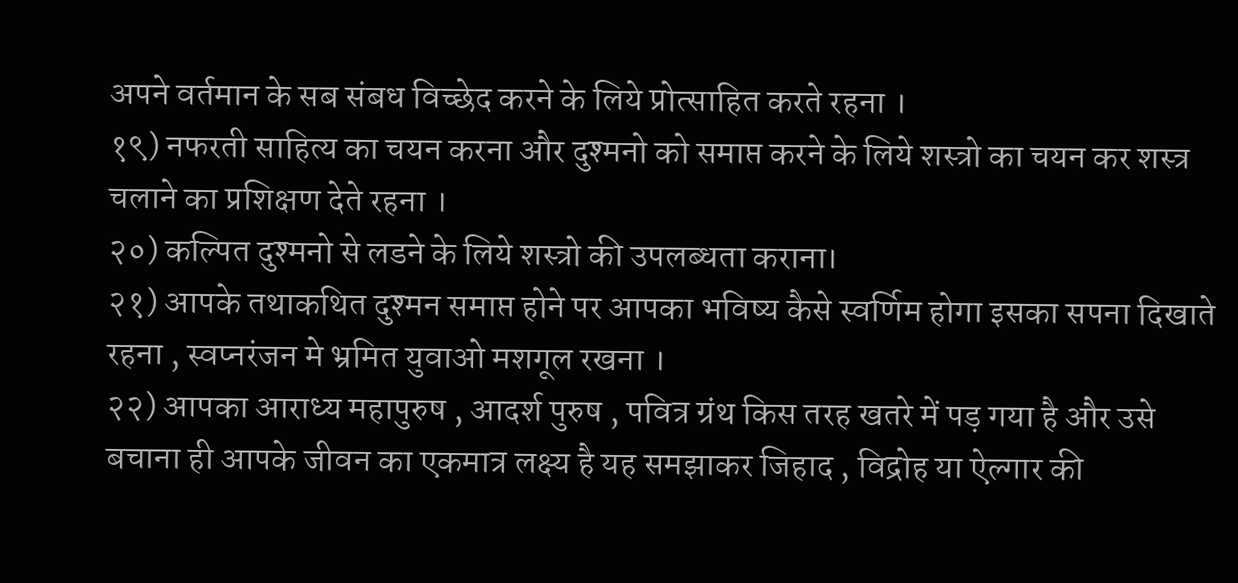अपने वर्तमान के सब संबध विच्छेद करने के लिये प्रोत्साहित करते रहना ।
१९) नफरती साहित्य का चयन करना और दुश्मनो को समाप्त करने के लिये शस्त्रो का चयन कर शस्त्र चलाने का प्रशिक्षण देते रहना ।
२०) कल्पित दुश्मनो से लडने के लिये शस्त्रो की उपलब्धता कराना।
२१) आपके तथाकथित दुश्मन समाप्त होने पर आपका भविष्य कैसे स्वर्णिम होगा इसका सपना दिखाते रहना , स्वप्नरंजन मे भ्रमित युवाओ मशगूल रखना ।
२२) आपका आराध्य महापुरुष , आदर्श पुरुष , पवित्र ग्रंथ किस तरह खतरे में पड़ गया है और उसे बचाना ही आपके जीवन का एकमात्र लक्ष्य है यह समझाकर जिहाद , विद्रोह या ऐल्गार की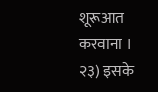शूरूआत करवाना ।
२३) इसके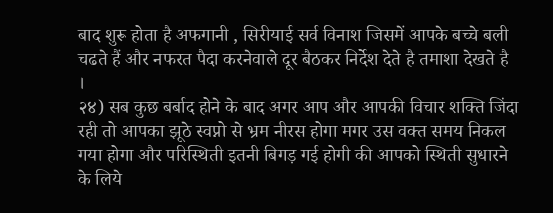बाद शुरू होता है अफगानी , सिरीयाई सर्व विनाश जिसमें आपके बच्चे बली चढते हैं और नफरत पैदा करनेवाले दूर बैठकर निर्देश देते है तमाशा देखते है ।
२४) सब कुछ बर्बाद होने के बाद अगर आप और आपकी विचार शक्ति जिंदा रही तो आपका झूठे स्वप्नो से भ्रम नीरस होगा मगर उस वक्त समय निकल गया होगा और परिस्थिती इतनी बिगड़ गई होगी की आपको स्थिती सुधारने के लिये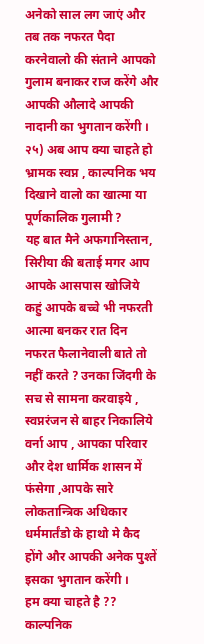अनेको साल लग जाएं और तब तक नफरत पैदा करनेवालो की संताने आपको गुलाम बनाकर राज करेंगे और आपकी औलादे आपकी नादानी का भुगतान करेंगी ।
२५) अब आप क्या चाहते हो भ्रामक स्वप्न , काल्पनिक भय दिखाने वालो का खात्मा या पूर्णकालिक गुलामी ?
यह बात मैने अफगानिस्तान, सिरीया की बताई मगर आप आपके आसपास खोजिये कहुं आपके बच्चे भी नफरती आत्मा बनकर रात दिन नफरत फैलानेवाली बाते तो नहीं करते ? उनका जिंदगी के सच से सामना करवाइये , स्वप्नरंजन से बाहर निकालिये वर्ना आप , आपका परिवार और देश धार्मिक शासन में फंसेगा ,आपके सारे लोकतान्त्रिक अधिकार धर्ममार्तंडो के हाथो मे कैद होंगे और आपकी अनेक पुश्तें इसका भुगतान करेंगी ।
हम क्या चाहते है ??
काल्पनिक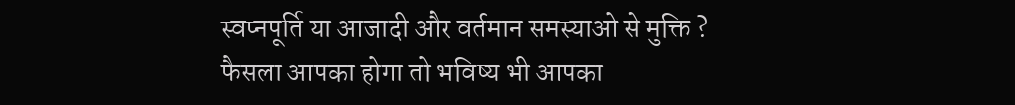स्वप्नपूर्ति या आजादी और वर्तमान समस्याओ से मुक्ति ?
फैसला आपका होगा तो भविष्य भी आपका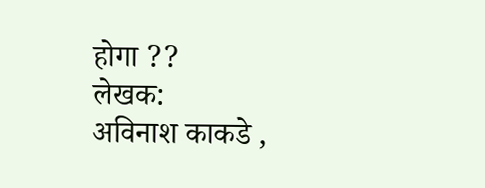होगा ??
लेखक:
अविनाश काकडे ,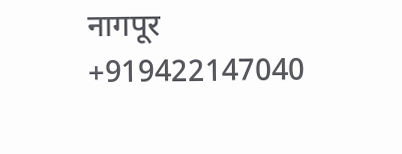नागपूर
+919422147040